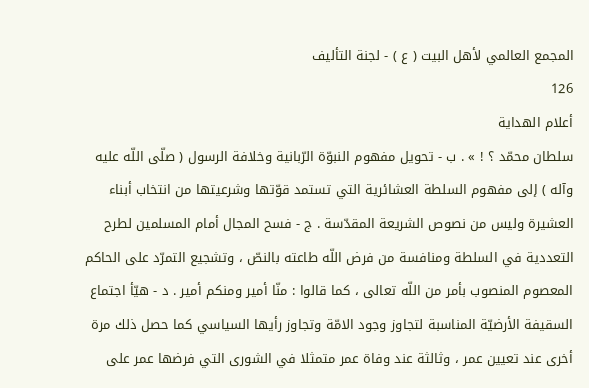المجمع العالمي لأهل البيت ( ع ) - لجنة التأليف
126
أعلام الهداية
سلطان محمّد ؟ ! » . ب - تحويل مفهوم النبوّة الرّبانية وخلافة الرسول ( صلّى اللّه عليه وآله ) إلى مفهوم السلطة العشائرية التي تستمد قوّتها وشرعيتها من انتخاب أبناء العشيرة وليس من نصوص الشريعة المقدّسة . ج - فسح المجال أمام المسلمين لطرح التعددية في السلطة ومنافسة من فرض اللّه طاعته بالنصّ ، وتشجيع التمرّد على الحاكم المعصوم المنصوب بأمر من اللّه تعالى ، كما قالوا : منّا أمير ومنكم أمير . د - هيّأ اجتماع السقيفة الأرضيّة المناسبة لتجاوز وجود الامّة وتجاوز رأيها السياسي كما حصل ذلك مرة أخرى عند تعيين عمر ، وثالثة عند وفاة عمر متمثلا في الشورى التي فرضها عمر على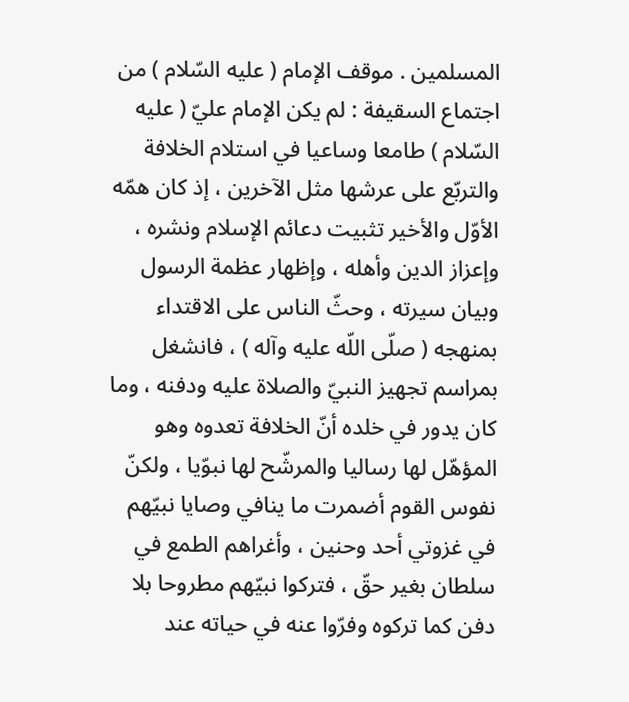المسلمين . موقف الإمام ( عليه السّلام ) من اجتماع السقيفة : لم يكن الإمام عليّ ( عليه السّلام ) طامعا وساعيا في استلام الخلافة والتربّع على عرشها مثل الآخرين ، إذ كان همّه الأوّل والأخير تثبيت دعائم الإسلام ونشره ، وإعزاز الدين وأهله ، وإظهار عظمة الرسول وبيان سيرته ، وحثّ الناس على الاقتداء بمنهجه ( صلّى اللّه عليه وآله ) ، فانشغل بمراسم تجهيز النبيّ والصلاة عليه ودفنه ، وما كان يدور في خلده أنّ الخلافة تعدوه وهو المؤهّل لها رساليا والمرشّح لها نبوّيا ، ولكنّ نفوس القوم أضمرت ما ينافي وصايا نبيّهم في غزوتي أحد وحنين ، وأغراهم الطمع في سلطان بغير حقّ ، فتركوا نبيّهم مطروحا بلا دفن كما تركوه وفرّوا عنه في حياته عند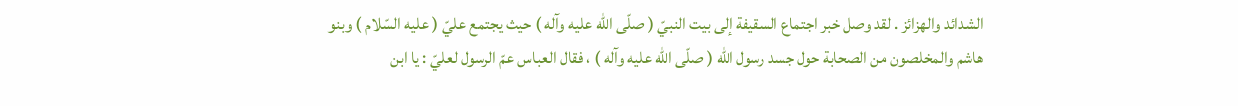الشدائد والهزائز . لقد وصل خبر اجتماع السقيفة إلى بيت النبيّ ( صلّى اللّه عليه وآله ) حيث يجتمع عليّ ( عليه السّلام ) وبنو هاشم والمخلصون من الصحابة حول جسد رسول اللّه ( صلّى اللّه عليه وآله ) ، فقال العباس عمّ الرسول لعليّ : يا ابن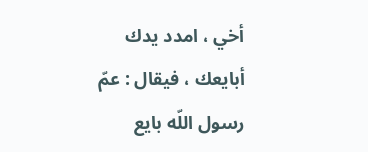أخي ، امدد يدك أبايعك ، فيقال : عمّ رسول اللّه بايع